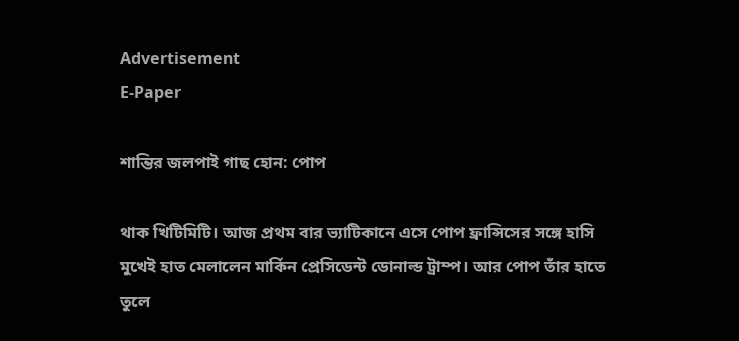Advertisement
E-Paper

শান্তির জলপাই গাছ হোন: পোপ

থাক খিটিমিটি। আজ প্রথম বার ভ্যাটিকানে এসে পোপ ফ্রান্সিসের সঙ্গে হাসি মুখেই হাত মেলালেন মার্কিন প্রেসিডেন্ট ডোনাল্ড ট্রাম্প। আর পোপ তাঁর হাতে তুলে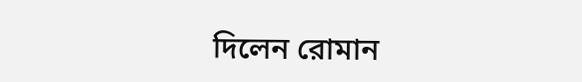দিলেন রোমান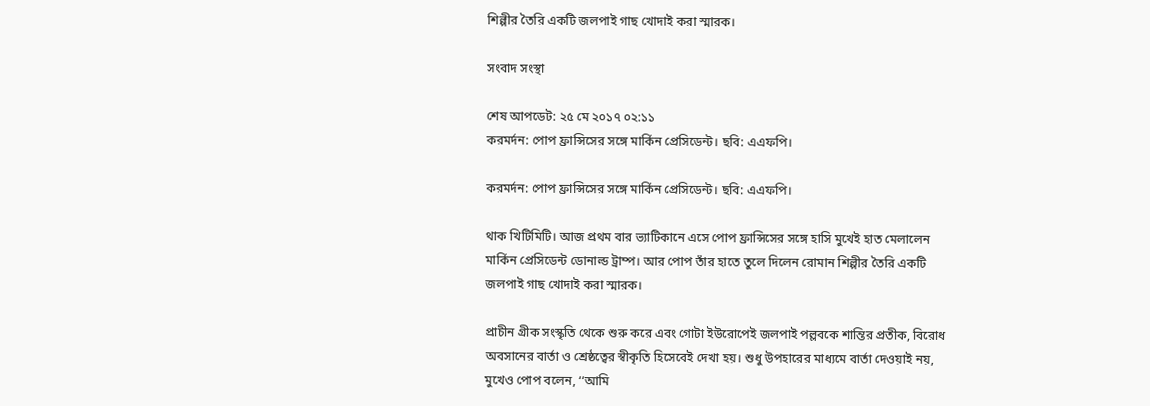শিল্পীর তৈরি একটি জলপাই গাছ খোদাই করা স্মারক।

সংবাদ সংস্থা

শেষ আপডেট: ২৫ মে ২০১৭ ০২:১১
করমর্দন: পোপ ফ্রান্সিসের সঙ্গে মার্কিন প্রেসিডেন্ট। ছবি: এএফপি।

করমর্দন: পোপ ফ্রান্সিসের সঙ্গে মার্কিন প্রেসিডেন্ট। ছবি: এএফপি।

থাক খিটিমিটি। আজ প্রথম বার ভ্যাটিকানে এসে পোপ ফ্রান্সিসের সঙ্গে হাসি মুখেই হাত মেলালেন মার্কিন প্রেসিডেন্ট ডোনাল্ড ট্রাম্প। আর পোপ তাঁর হাতে তুলে দিলেন রোমান শিল্পীর তৈরি একটি জলপাই গাছ খোদাই করা স্মারক।

প্রাচীন গ্রীক সংস্কৃতি থেকে শুরু করে এবং গোটা ইউরোপেই জলপাই পল্লবকে শান্তির প্রতীক, বিরোধ অবসানের বার্তা ও শ্রেষ্ঠত্বের স্বীকৃতি হিসেবেই দেখা হয়। শুধু উপহারের মাধ্যমে বার্তা দেওয়াই নয়, মুখেও পোপ বলেন, ‘‘আমি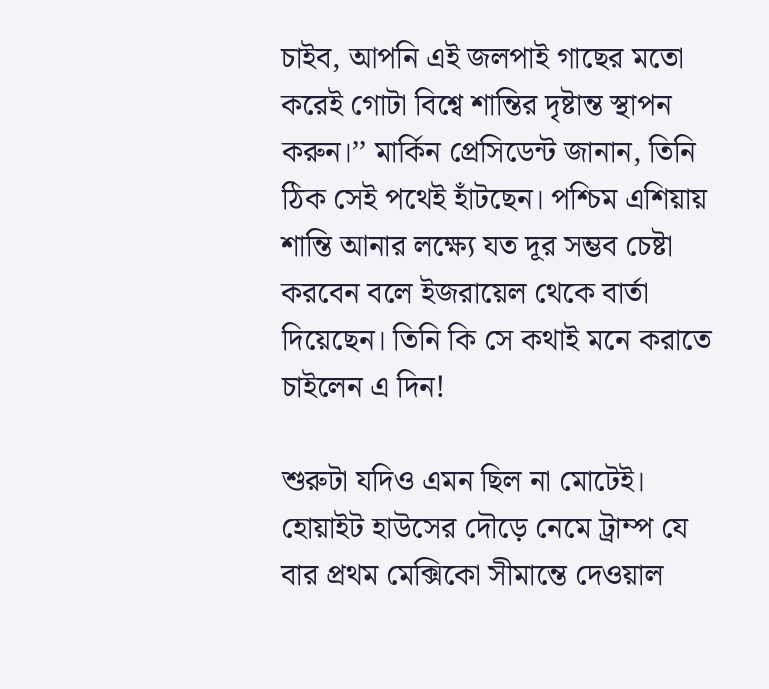চাইব, আপনি এই জলপাই গাছের মতো করেই গোটা বিশ্বে শান্তির দৃষ্টান্ত স্থাপন করুন।’’ মার্কিন প্রেসিডেন্ট জানান, তিনি ঠিক সেই পথেই হাঁটছেন। পশ্চিম এশিয়ায় শান্তি আনার লক্ষ্যে যত দূর সম্ভব চেষ্টা করবেন বলে ইজরায়েল থেকে বার্তা দিয়েছেন। তিনি কি সে কথাই মনে করাতে চাইলেন এ দিন!

শুরুটা যদিও এমন ছিল না মোটেই। হোয়াইট হাউসের দৌড়ে নেমে ট্রাম্প যে বার প্রথম মেক্সিকো সীমান্তে দেওয়াল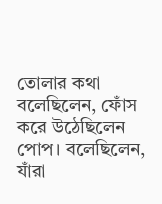তোলার কথা বলেছিলেন, ফোঁস করে উঠেছিলেন পোপ। বলেছিলেন, যাঁরা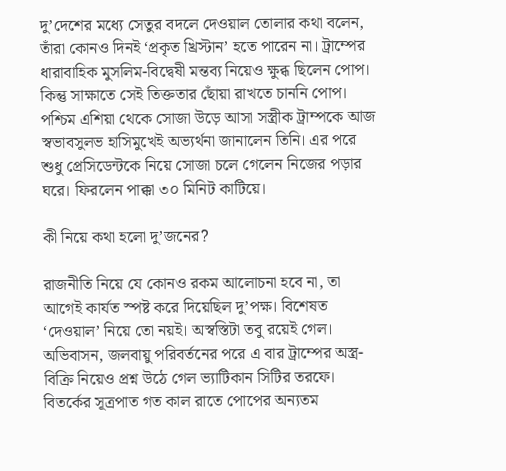দু’দেশের মধ্যে সেতুর বদলে দেওয়াল তোলার কথা বলেন, তাঁরা কোনও দিনই ‘প্রকৃত খ্রিস্টান’ হতে পারেন না। ট্রাম্পের ধারাবাহিক মুসলিম-বিদ্বেষী মন্তব্য নিয়েও ক্ষুব্ধ ছিলেন পোপ। কিন্তু সাক্ষাতে সেই তিক্ততার ছোঁয়া রাখতে চাননি পোপ। পশ্চিম এশিয়া থেকে সোজা উড়ে আসা সস্ত্রীক ট্রাম্পকে আজ স্বভাবসুলভ হাসিমুখেই অভ্যর্থনা জানালেন তিনি। এর পরে শুধু প্রেসিডেন্টকে নিয়ে সোজা চলে গেলেন নিজের পড়ার ঘরে। ফিরলেন পাক্কা ৩০ মিনিট কাটিয়ে।

কী নিয়ে কথা হলো দু’জনের?

রাজনীতি নিয়ে যে কোনও রকম আলোচনা হবে না, তা আগেই কার্যত স্পষ্ট করে দিয়েছিল দু’পক্ষ। বিশেষত ‘দেওয়াল’ নিয়ে তো নয়ই। অস্বস্তিটা তবু রয়েই গেল। অভিবাসন, জলবায়ু পরিবর্তনের পরে এ বার ট্রাম্পের অস্ত্র-বিক্রি নিয়েও প্রশ্ন উঠে গেল ভ্যাটিকান সিটির তরফে। বিতর্কের সূত্রপাত গত কাল রাতে পোপের অন্যতম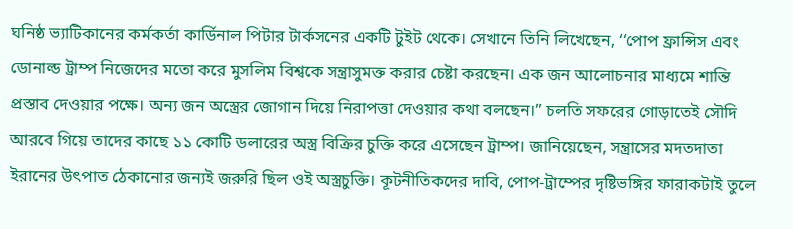ঘনিষ্ঠ ভ্যাটিকানের কর্মকর্তা কার্ডিনাল পিটার টার্কসনের একটি টুইট থেকে। সেখানে তিনি লিখেছেন, ‘‘পোপ ফ্রান্সিস এবং ডোনাল্ড ট্রাম্প নিজেদের মতো করে মুসলিম বিশ্বকে সন্ত্রাসুমক্ত করার চেষ্টা করছেন। এক জন আলোচনার মাধ্যমে শান্তি প্রস্তাব দেওয়ার পক্ষে। অন্য জন অস্ত্রের জোগান দিয়ে নিরাপত্তা দেওয়ার কথা বলছেন।’’ চলতি সফরের গোড়াতেই সৌদি আরবে গিয়ে তাদের কাছে ১১ কোটি ডলারের অস্ত্র বিক্রির চুক্তি করে এসেছেন ট্রাম্প। জানিয়েছেন, সন্ত্রাসের মদতদাতা ইরানের উৎপাত ঠেকানোর জন্যই জরুরি ছিল ওই অস্ত্রচুক্তি। কূটনীতিকদের দাবি, পোপ-ট্রাম্পের দৃষ্টিভঙ্গির ফারাকটাই তুলে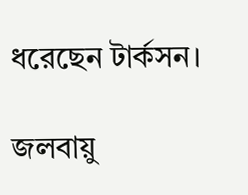ধরেছেন টার্কসন।

জলবায়ু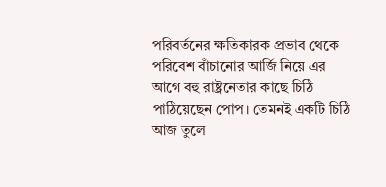পরিবর্তনের ক্ষতিকারক প্রভাব থেকে পরিবেশ বাঁচানোর আর্জি নিয়ে এর আগে বহু রাষ্ট্রনেতার কাছে চিঠি পাঠিয়েছেন পোপ। তেমনই একটি চিঠি আজ তুলে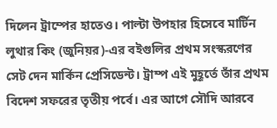দিলেন ট্রাম্পের হাতেও। পাল্টা উপহার হিসেবে মার্টিন লুথার কিং (জুনিয়র)-এর বইগুলির প্রথম সংস্করণের সেট দেন মার্কিন প্রেসিডেন্ট। ট্রাম্প এই মুহূর্তে তাঁর প্রথম বিদেশ সফরের তৃতীয় পর্বে। এর আগে সৌদি আরবে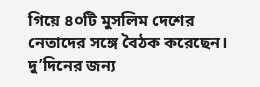গিয়ে ৪০টি মুসলিম দেশের নেতাদের সঙ্গে বৈঠক করেছেন। দু’দিনের জন্য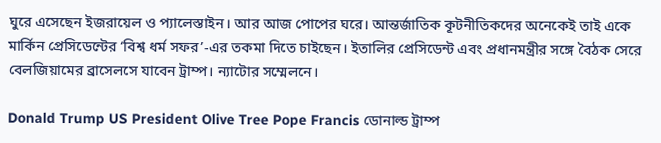ঘুরে এসেছেন ইজরায়েল ও প্যালেস্তাইন। আর আজ পোপের ঘরে। আন্তর্জাতিক কূটনীতিকদের অনেকেই তাই একে মার্কিন প্রেসিডেন্টের ‘বিশ্ব ধর্ম সফর’-এর তকমা দিতে চাইছেন। ইতালির প্রেসিডেন্ট এবং প্রধানমন্ত্রীর সঙ্গে বৈঠক সেরে বেলজিয়ামের ব্রাসেলসে যাবেন ট্রাম্প। ন্যাটোর সম্মেলনে।

Donald Trump US President Olive Tree Pope Francis ডোনাল্ড ট্রাম্প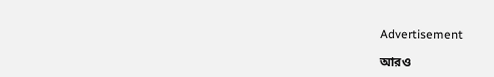Advertisement

আরও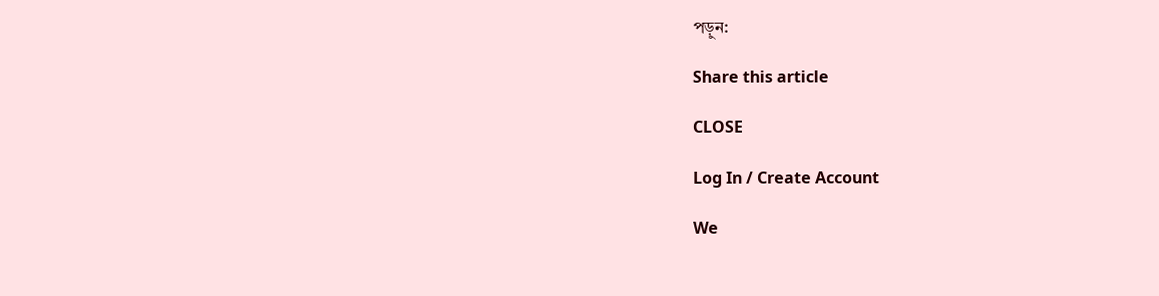পড়ুন:

Share this article

CLOSE

Log In / Create Account

We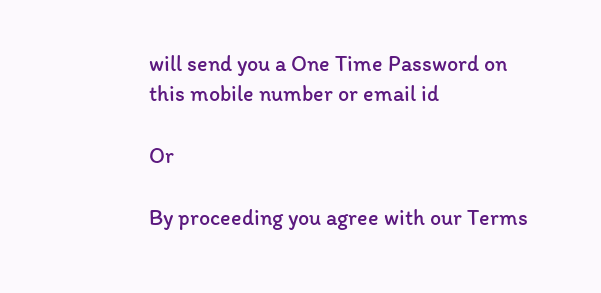will send you a One Time Password on this mobile number or email id

Or

By proceeding you agree with our Terms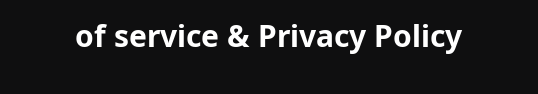of service & Privacy Policy